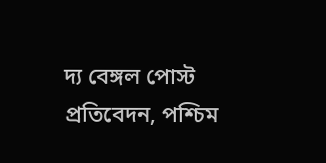দ্য বেঙ্গল পোস্ট প্রতিবেদন, পশ্চিম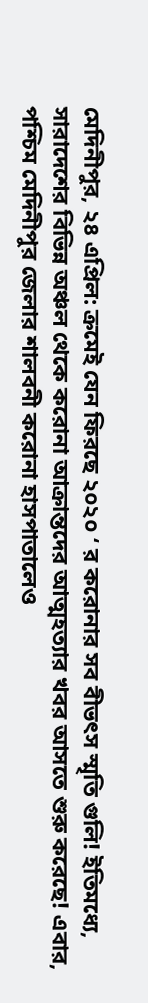মেদিনীপুর, ২৪ এপ্রিল: ক্রমেই যেন ফিরছে ২০২০ ‘ র করোনার সব বীভৎস স্মৃতি গুলি! ইতিমধ্যে, সারাদেশের বিভিন্ন অঞ্চল থেকে করোনা আক্রান্তদের আত্মহত্যার খবর আসতে শুরু করেছে! এবার, পশ্চিম মেদিনীপুর জেলার শালবনী করোনা হাসপাতালেও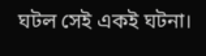ঘটল সেই একই ঘটনা।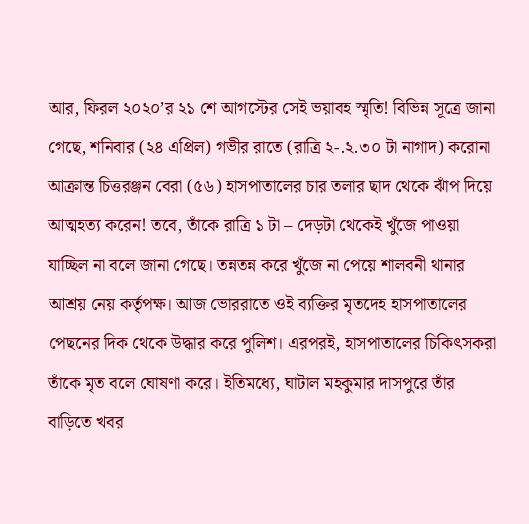আর, ফিরল ২০২০’র ২১ শে আগস্টের সেই ভয়াবহ স্মৃতি! বিভিন্ন সূত্রে জানা গেছে, শনিবার (২৪ এপ্রিল) গভীর রাতে (রাত্রি ২-.২.৩০ টা নাগাদ) করোনা আক্রান্ত চিত্তরঞ্জন বেরা (৫৬) হাসপাতালের চার তলার ছাদ থেকে ঝাঁপ দিয়ে আত্মহত্য করেন! তবে, তাঁকে রাত্রি ১ টা – দেড়টা থেকেই খুঁজে পাওয়া যাচ্ছিল না বলে জানা গেছে। তন্নতন্ন করে খুঁজে না পেয়ে শালবনী থানার আশ্রয় নেয় কর্তৃপক্ষ। আজ ভোররাতে ওই ব্যক্তির মৃতদেহ হাসপাতালের পেছনের দিক থেকে উদ্ধার করে পুলিশ। এরপরই, হাসপাতালের চিকিৎসকরা তাঁকে মৃত বলে ঘোষণা করে। ইতিমধ্যে, ঘাটাল মহকুমার দাসপুরে তাঁর বাড়িতে খবর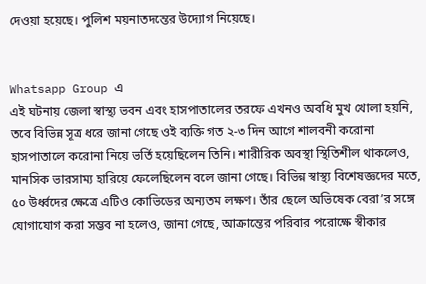দেওয়া হয়েছে। পুলিশ ময়নাতদন্তের উদ্যোগ নিয়েছে।


Whatsapp Group এ
এই ঘটনায় জেলা স্বাস্থ্য ভবন এবং হাসপাতালের তরফে এখনও অবধি মুখ খোলা হয়নি, তবে বিভিন্ন সূত্র ধরে জানা গেছে ওই ব্যক্তি গত ২-৩ দিন আগে শালবনী করোনা হাসপাতালে করোনা নিয়ে ভর্তি হয়েছিলেন তিনি। শারীরিক অবস্থা স্থিতিশীল থাকলেও, মানসিক ভারসাম্য হারিয়ে ফেলেছিলেন বলে জানা গেছে। বিভিন্ন স্বাস্থ্য বিশেষজ্ঞদের মতে, ৫০ উর্ধ্বদের ক্ষেত্রে এটিও কোভিডের অন্যতম লক্ষণ। তাঁর ছেলে অভিষেক বেরা’র সঙ্গে যোগাযোগ করা সম্ভব না হলেও, জানা গেছে, আক্রান্তের পরিবার পরোক্ষে স্বীকার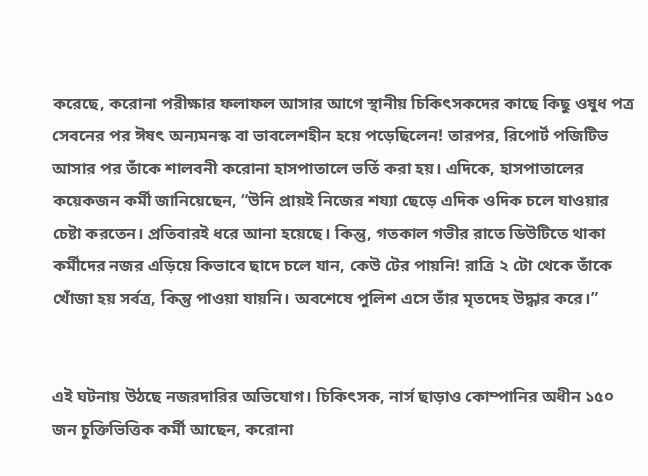করেছে, করোনা পরীক্ষার ফলাফল আসার আগে স্থানীয় চিকিৎসকদের কাছে কিছু ওষুধ পত্র সেবনের পর ঈষৎ অন্যমনস্ক বা ভাবলেশহীন হয়ে পড়েছিলেন! তারপর, রিপোর্ট পজিটিভ আসার পর তাঁকে শালবনী করোনা হাসপাতালে ভর্তি করা হয়। এদিকে, হাসপাতালের কয়েকজন কর্মী জানিয়েছেন, “উনি প্রায়ই নিজের শয্যা ছেড়ে এদিক ওদিক চলে যাওয়ার চেষ্টা করতেন। প্রতিবারই ধরে আনা হয়েছে। কিন্তু, গতকাল গভীর রাতে ডিউটিতে থাকা কর্মীদের নজর এড়িয়ে কিভাবে ছাদে চলে যান, কেউ টের পায়নি! রাত্রি ২ টো থেকে তাঁকে খোঁজা হয় সর্বত্র, কিন্তু পাওয়া যায়নি। অবশেষে পুলিশ এসে তাঁর মৃতদেহ উদ্ধার করে।”


এই ঘটনায় উঠছে নজরদারির অভিযোগ। চিকিৎসক, নার্স ছাড়াও কোম্পানির অধীন ১৫০ জন চুক্তিভিত্তিক কর্মী আছেন, করোনা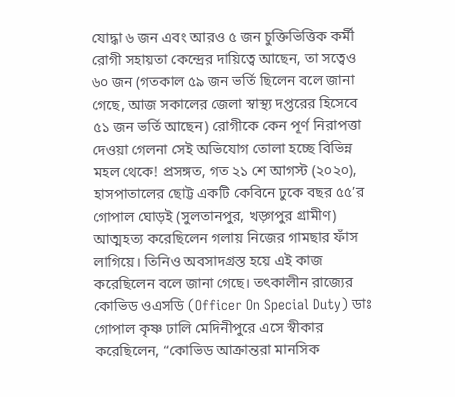যোদ্ধা ৬ জন এবং আরও ৫ জন চুক্তিভিত্তিক কর্মী রোগী সহায়তা কেন্দ্রের দায়িত্বে আছেন, তা সত্বেও ৬০ জন (গতকাল ৫৯ জন ভর্তি ছিলেন বলে জানা গেছে, আজ সকালের জেলা স্বাস্থ্য দপ্তরের হিসেবে ৫১ জন ভর্তি আছেন) রোগীকে কেন পূর্ণ নিরাপত্তা দেওয়া গেলনা সেই অভিযোগ তোলা হচ্ছে বিভিন্ন মহল থেকে! প্রসঙ্গত, গত ২১ শে আগস্ট (২০২০), হাসপাতালের ছোট্ট একটি কেবিনে ঢুকে বছর ৫৫’র গোপাল ঘোড়ই (সুলতানপুর, খড়্গপুর গ্রামীণ) আত্মহত্য করেছিলেন গলায় নিজের গামছার ফাঁস লাগিয়ে। তিনিও অবসাদগ্রস্ত হয়ে এই কাজ করেছিলেন বলে জানা গেছে। তৎকালীন রাজ্যের কোভিড ওএসডি (Officer On Special Duty) ডাঃ গোপাল কৃষ্ণ ঢালি মেদিনীপুরে এসে স্বীকার করেছিলেন, “কোভিড আক্রান্তরা মানসিক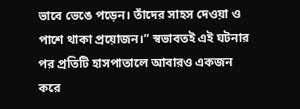ভাবে ভেঙে পড়েন। তাঁদের সাহস দেওয়া ও পাশে থাকা প্রয়োজন।” স্বভাবতই এই ঘটনার পর প্রতিটি হাসপাতালে আবারও একজন করে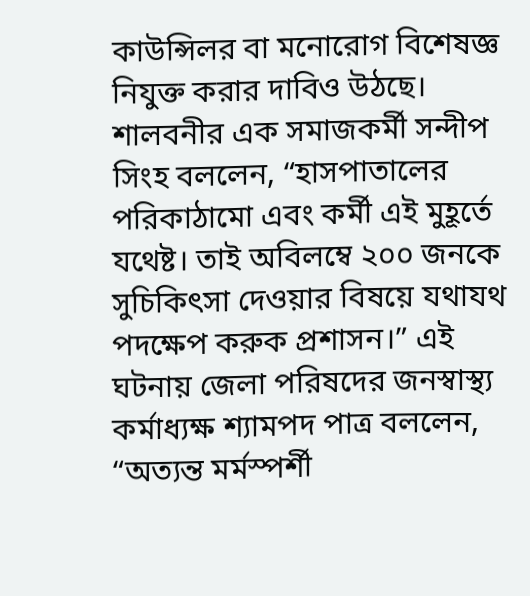কাউন্সিলর বা মনোরোগ বিশেষজ্ঞ নিযুক্ত করার দাবিও উঠছে। শালবনীর এক সমাজকর্মী সন্দীপ সিংহ বললেন, “হাসপাতালের পরিকাঠামো এবং কর্মী এই মুহূর্তে যথেষ্ট। তাই অবিলম্বে ২০০ জনকে সুচিকিৎসা দেওয়ার বিষয়ে যথাযথ পদক্ষেপ করুক প্রশাসন।” এই ঘটনায় জেলা পরিষদের জনস্বাস্থ্য কর্মাধ্যক্ষ শ্যামপদ পাত্র বললেন, “অত্যন্ত মর্মস্পর্শী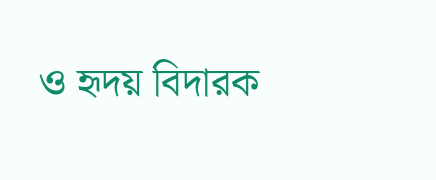ও হৃদয় বিদারক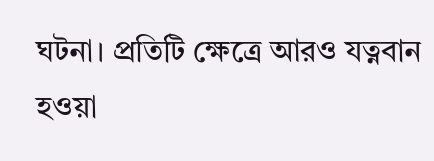ঘটনা। প্রতিটি ক্ষেত্রে আরও যত্নবান হওয়া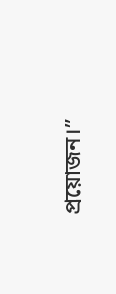প্রয়োজন।”